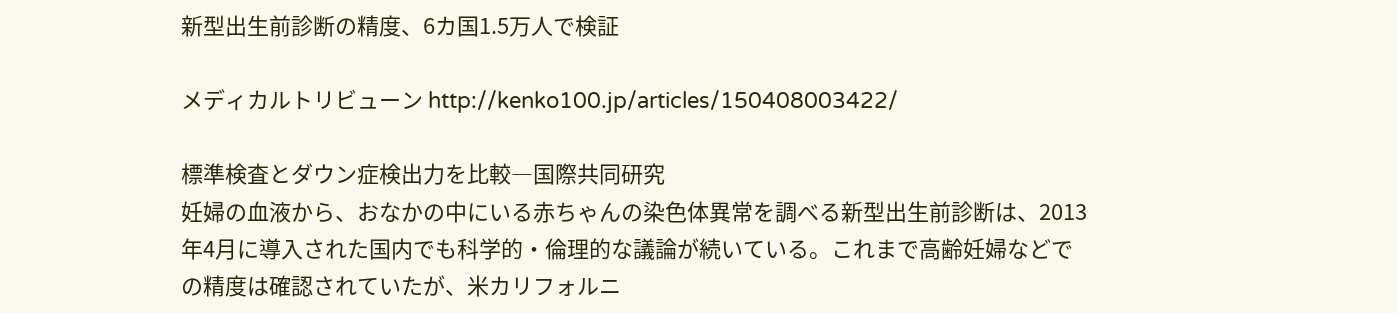新型出生前診断の精度、6カ国1.5万人で検証

メディカルトリビューン http://kenko100.jp/articles/150408003422/

標準検査とダウン症検出力を比較―国際共同研究
妊婦の血液から、おなかの中にいる赤ちゃんの染色体異常を調べる新型出生前診断は、2013年4月に導入された国内でも科学的・倫理的な議論が続いている。これまで高齢妊婦などでの精度は確認されていたが、米カリフォルニ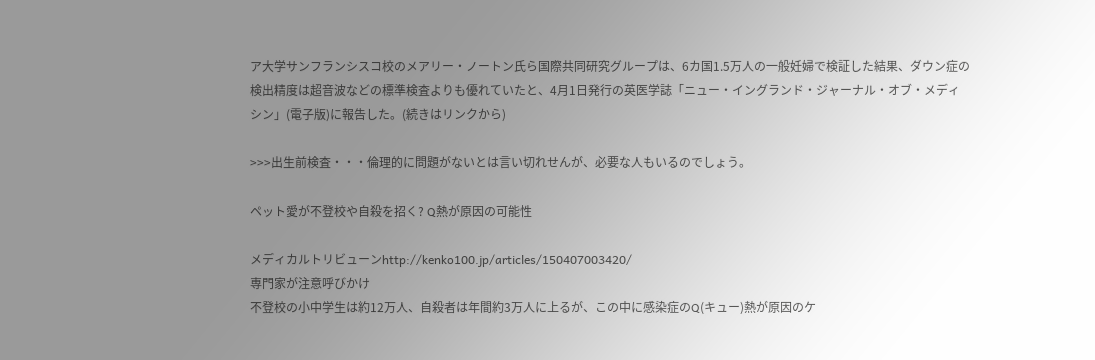ア大学サンフランシスコ校のメアリー・ノートン氏ら国際共同研究グループは、6カ国1.5万人の一般妊婦で検証した結果、ダウン症の検出精度は超音波などの標準検査よりも優れていたと、4月1日発行の英医学誌「ニュー・イングランド・ジャーナル・オブ・メディシン」(電子版)に報告した。(続きはリンクから)

>>>出生前検査・・・倫理的に問題がないとは言い切れせんが、必要な人もいるのでしょう。

ペット愛が不登校や自殺を招く? Q熱が原因の可能性

メディカルトリビューンhttp://kenko100.jp/articles/150407003420/
専門家が注意呼びかけ
不登校の小中学生は約12万人、自殺者は年間約3万人に上るが、この中に感染症のQ(キュー)熱が原因のケ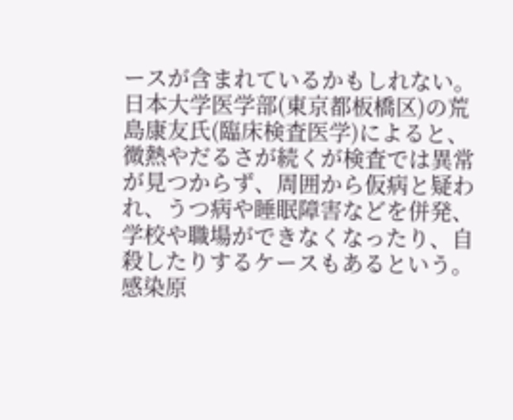ースが含まれているかもしれない。日本大学医学部(東京都板橋区)の荒島康友氏(臨床検査医学)によると、微熱やだるさが続くが検査では異常が見つからず、周囲から仮病と疑われ、うつ病や睡眠障害などを併発、学校や職場ができなくなったり、自殺したりするケースもあるという。感染原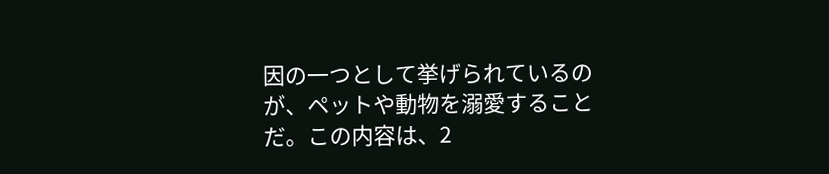因の一つとして挙げられているのが、ペットや動物を溺愛することだ。この内容は、2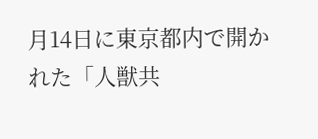月14日に東京都内で開かれた「人獣共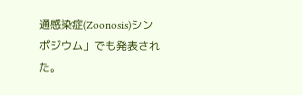通感染症(Zoonosis)シンポジウム」でも発表された。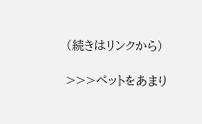(続きはリンクから)

>>>ペットをあまり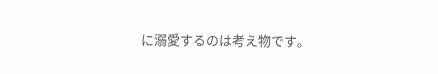に溺愛するのは考え物です。